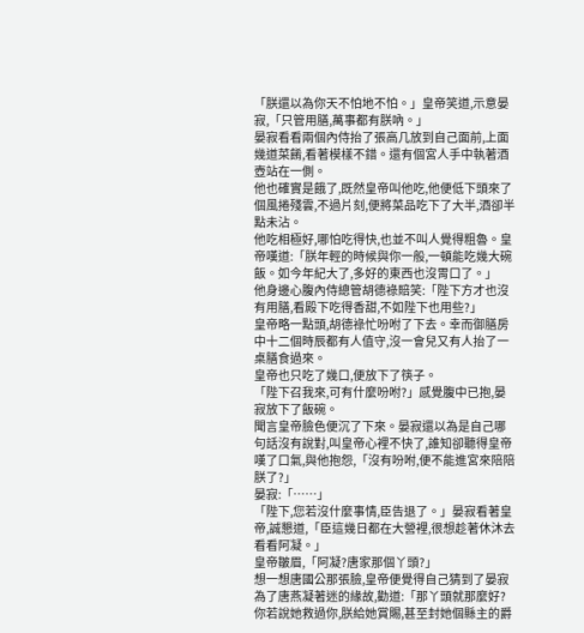「朕還以為你天不怕地不怕。」皇帝笑道,示意晏寂,「只管用膳,萬事都有朕吶。」
晏寂看看兩個內侍抬了張高几放到自己面前,上面幾道菜餚,看著模樣不錯。還有個宮人手中執著酒壺站在一側。
他也確實是餓了,既然皇帝叫他吃,他便低下頭來了個風捲殘雲,不過片刻,便將菜品吃下了大半,酒卻半點未沾。
他吃相極好,哪怕吃得快,也並不叫人覺得粗魯。皇帝嘆道:「朕年輕的時候與你一般,一頓能吃幾大碗飯。如今年紀大了,多好的東西也沒胃口了。」
他身邊心腹內侍總管胡德祿賠笑:「陛下方才也沒有用膳,看殿下吃得香甜,不如陛下也用些?」
皇帝略一點頭,胡德祿忙吩咐了下去。幸而御膳房中十二個時辰都有人值守,沒一會兒又有人抬了一桌膳食過來。
皇帝也只吃了幾口,便放下了筷子。
「陛下召我來,可有什麼吩咐?」感覺腹中已抱,晏寂放下了飯碗。
聞言皇帝臉色便沉了下來。晏寂還以為是自己哪句話沒有說對,叫皇帝心裡不快了,誰知卻聽得皇帝嘆了口氣,與他抱怨,「沒有吩咐,便不能進宮來陪陪朕了?」
晏寂:「……」
「陛下,您若沒什麼事情,臣告退了。」晏寂看著皇帝,誠懇道,「臣這幾日都在大營裡,很想趁著休沐去看看阿凝。」
皇帝皺眉,「阿凝?唐家那個丫頭?」
想一想唐國公那張臉,皇帝便覺得自己猜到了晏寂為了唐燕凝著迷的緣故,勸道:「那丫頭就那麼好?你若說她救過你,朕給她賞賜,甚至封她個縣主的爵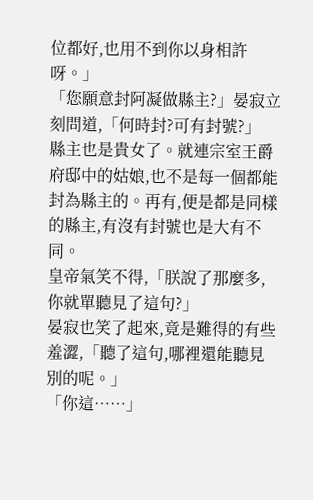位都好,也用不到你以身相許呀。」
「您願意封阿凝做縣主?」晏寂立刻問道,「何時封?可有封號?」
縣主也是貴女了。就連宗室王爵府邸中的姑娘,也不是每一個都能封為縣主的。再有,便是都是同樣的縣主,有沒有封號也是大有不同。
皇帝氣笑不得,「朕說了那麼多,你就單聽見了這句?」
晏寂也笑了起來,竟是難得的有些羞澀,「聽了這句,哪裡還能聽見別的呢。」
「你這……」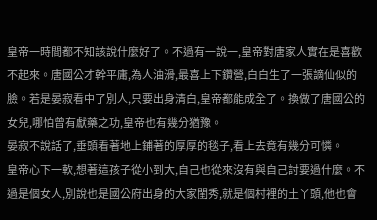皇帝一時間都不知該說什麼好了。不過有一說一,皇帝對唐家人實在是喜歡不起來。唐國公才幹平庸,為人油滑,最喜上下鑽營,白白生了一張謫仙似的臉。若是晏寂看中了別人,只要出身清白,皇帝都能成全了。換做了唐國公的女兒,哪怕曾有獻藥之功,皇帝也有幾分猶豫。
晏寂不說話了,垂頭看著地上鋪著的厚厚的毯子,看上去竟有幾分可憐。
皇帝心下一軟,想著這孩子從小到大,自己也從來沒有與自己討要過什麼。不過是個女人,別說也是國公府出身的大家閨秀,就是個村裡的土丫頭,他也會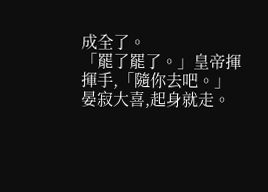成全了。
「罷了罷了。」皇帝揮揮手,「隨你去吧。」
晏寂大喜,起身就走。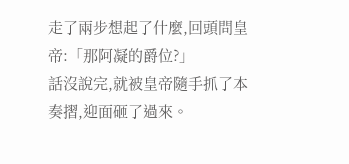走了兩步想起了什麼,回頭問皇帝:「那阿凝的爵位?」
話沒說完,就被皇帝隨手抓了本奏摺,迎面砸了過來。